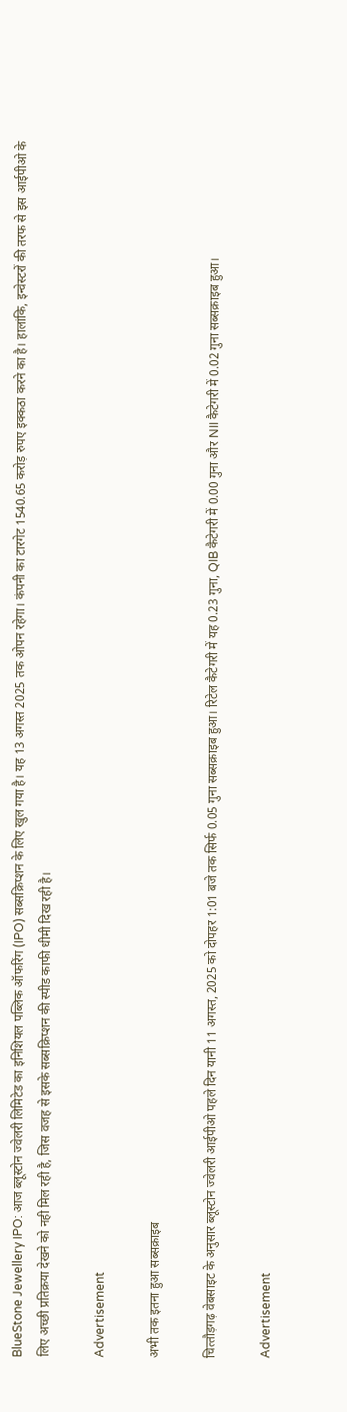BlueStone Jewellery IPO: आज ब्लूस्टोन ज्वेलरी लिमिटेड का इनिशियल पब्लिक ऑफरिंग (IPO) सब्‍सक्रिप्‍शन के लिए खुल गया है। यह 13 अगस्त 2025 तक ओपन रहेगा। कंपनी का टारगेट 1540.65 करोड़ रुपए इक्कठा करने का है। हालांकि, इन्वेस्टरों की तरफ से इस आईपीओ के लिए अच्छी प्रतिक्रया देखने को नही मिल रही है, जिस वजह से इसके सब्‍सक्रिप्‍शन की स्पीड काफी धीमी दिख रही है।

Advertisement

अभी तक इतना हुआ सब्‍सक्राइब

चित्‍तौड़गढ़ वेबसाइट के अनुसार ब्लूस्टोन ज्वेलरी आईपीओ पहले दिन यानी 11 अगस्त, 2025 को दोपहर 1:01 बजे तक सिर्फ 0.05 गुना सब्सक्राइब हुआ। रिटेल कैटेगरी में यह 0.23 गुना, QIB कैटेगरी में 0.00 गुना और NII कैटेगरी में 0.02 गुना सब्सक्राइब हुआ।

Advertisement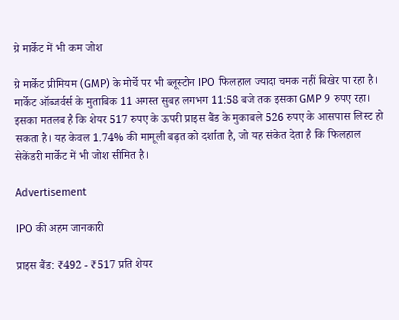ग्रे मार्केट में भी कम जोश

ग्रे मार्केट प्रीमियम (GMP) के मोर्चे पर भी ब्लूस्टोन IPO फिलहाल ज्यादा चमक नहीं बिखेर पा रहा है। मार्केट ऑब्जर्वर्स के मुताबिक 11 अगस्त सुबह लगभग 11:58 बजे तक इसका GMP 9 रुपए रहा। इसका मतलब है कि शेयर 517 रुपए के ऊपरी प्राइस बैंड के मुकाबले 526 रुपए के आसपास लिस्ट हो सकता है। यह केवल 1.74% की मामूली बढ़त को दर्शाता है, जो यह संकेत देता है कि फिलहाल सेकेंडरी मार्केट में भी जोश सीमित है।

Advertisement

IPO की अहम जानकारी

प्राइस बैंड: ₹492 - ₹517 प्रति शेयर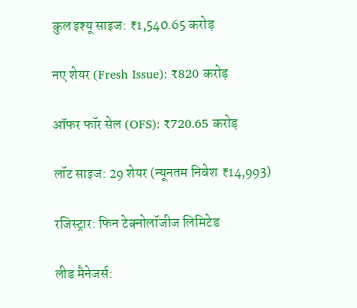कुल इश्यू साइज: ₹1,540.65 करोड़

नए शेयर (Fresh Issue): ₹820 करोड़

ऑफर फॉर सेल (OFS): ₹720.65 करोड़

लॉट साइज: 29 शेयर (न्यूनतम निवेश ₹14,993)

रजिस्ट्रार: फिन टेक्नोलॉजीज लिमिटेड

लीड मैनेजर्स: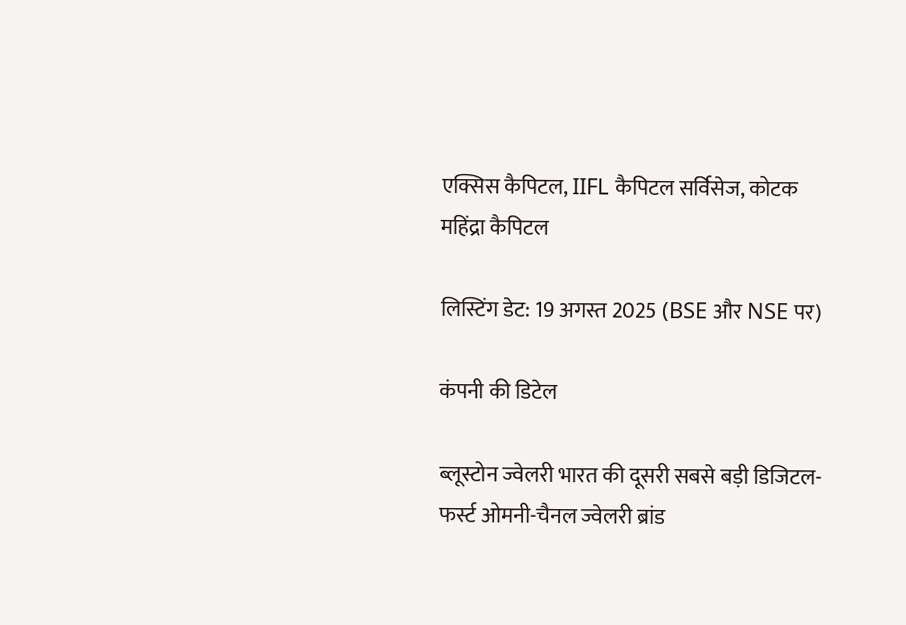एक्सिस कैपिटल, IIFL कैपिटल सर्विसेज, कोटक महिंद्रा कैपिटल

लिस्टिंग डेट: 19 अगस्त 2025 (BSE और NSE पर)

कंपनी की डिटेल

ब्लूस्टोन ज्वेलरी भारत की दूसरी सबसे बड़ी डिजिटल-फर्स्ट ओमनी-चैनल ज्वेलरी ब्रांड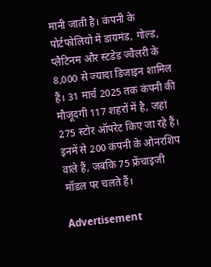मानी जाती है। कंपनी के पोर्टफोलियो में डायमंड, गोल्ड, प्लैटिनम और स्टडेड ज्वैलरी के 8,000 से ज्यादा डिजाइन शामिल हैं। 31 मार्च 2025 तक कंपनी की मौजूदगी 117 शहरों में है, जहां 275 स्टोर ऑपरेट किए जा रहे हैं। इनमें से 200 कंपनी के ओनरशिप वाले हैं, जबकि 75 फ्रेंचाइजी मॉडल पर चलते हैं।

Advertisement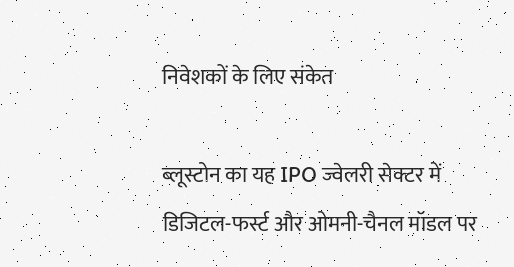निवेशकों के लिए संकेत

ब्लूस्टोन का यह IPO ज्वेलरी सेक्टर में डिजिटल-फर्स्ट और ओमनी-चैनल मॉडल पर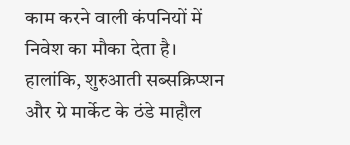काम करने वाली कंपनियों में निवेश का मौका देता है। हालांकि, शुरुआती सब्सक्रिप्शन और ग्रे मार्केट के ठंडे माहौल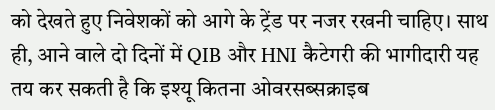को देखते हुए निवेशकों को आगे के ट्रेंड पर नजर रखनी चाहिए। साथ ही, आने वाले दो दिनों में QIB और HNI कैटेगरी की भागीदारी यह तय कर सकती है कि इश्यू कितना ओवरसब्सक्राइब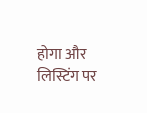होगा और लिस्टिंग पर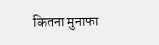कितना मुनाफा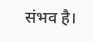संभव है।